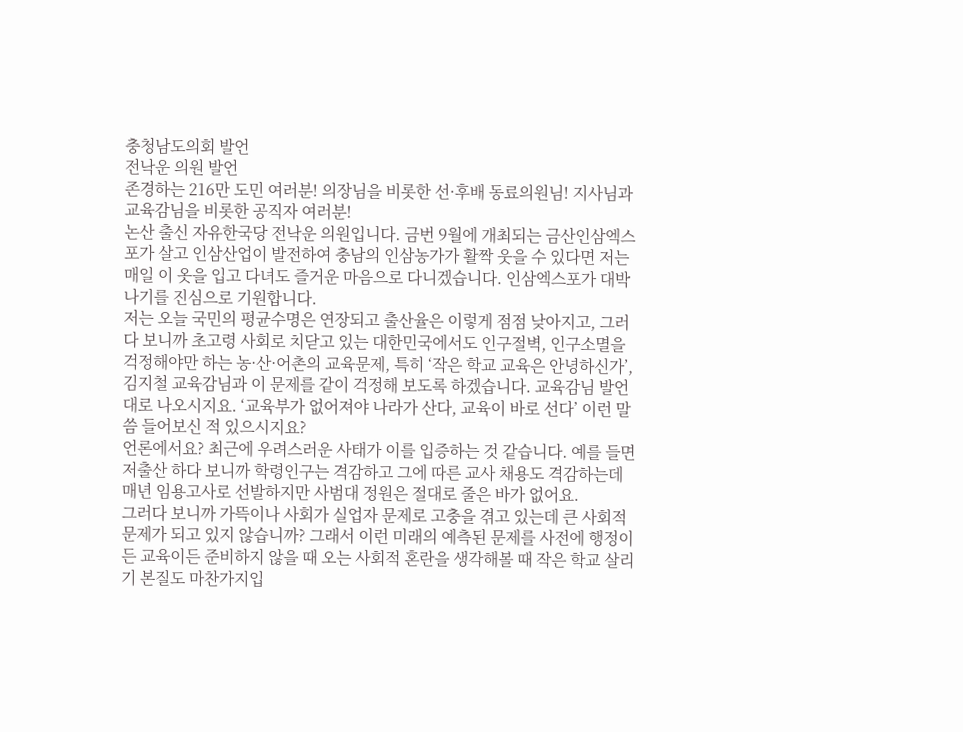충청남도의회 발언
전낙운 의원 발언
존경하는 216만 도민 여러분! 의장님을 비롯한 선·후배 동료의원님! 지사님과 교육감님을 비롯한 공직자 여러분!
논산 출신 자유한국당 전낙운 의원입니다. 금번 9월에 개최되는 금산인삼엑스포가 살고 인삼산업이 발전하여 충남의 인삼농가가 활짝 웃을 수 있다면 저는 매일 이 옷을 입고 다녀도 즐거운 마음으로 다니겠습니다. 인삼엑스포가 대박나기를 진심으로 기원합니다.
저는 오늘 국민의 평균수명은 연장되고 출산율은 이렇게 점점 낮아지고, 그러다 보니까 초고령 사회로 치닫고 있는 대한민국에서도 인구절벽, 인구소멸을 걱정해야만 하는 농·산·어촌의 교육문제, 특히 ‘작은 학교 교육은 안녕하신가’, 김지철 교육감님과 이 문제를 같이 걱정해 보도록 하겠습니다. 교육감님 발언대로 나오시지요. ‘교육부가 없어져야 나라가 산다, 교육이 바로 선다’ 이런 말씀 들어보신 적 있으시지요?
언론에서요? 최근에 우려스러운 사태가 이를 입증하는 것 같습니다. 예를 들면 저출산 하다 보니까 학령인구는 격감하고 그에 따른 교사 채용도 격감하는데 매년 임용고사로 선발하지만 사범대 정원은 절대로 줄은 바가 없어요.
그러다 보니까 가뜩이나 사회가 실업자 문제로 고충을 겪고 있는데 큰 사회적 문제가 되고 있지 않습니까? 그래서 이런 미래의 예측된 문제를 사전에 행정이든 교육이든 준비하지 않을 때 오는 사회적 혼란을 생각해볼 때 작은 학교 살리기 본질도 마찬가지입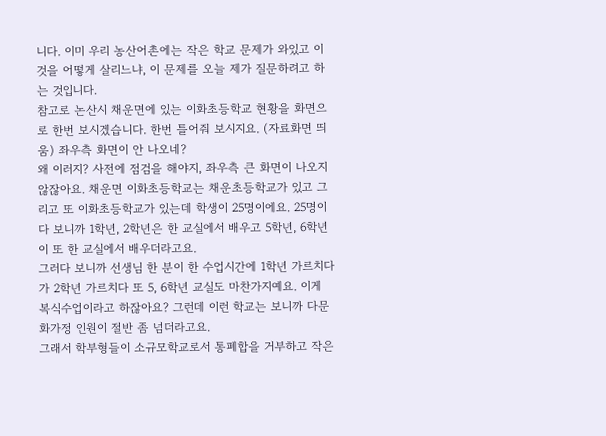니다. 이미 우리 농산어촌에는 작은 학교 문제가 와있고 이것을 어떻게 살리느냐, 이 문제를 오늘 제가 질문하려고 하는 것입니다.
참고로 논산시 채운면에 있는 이화초등학교 현황을 화면으로 한번 보시겠습니다. 한번 틀어줘 보시지요. (자료화면 띄움) 좌우측 화면이 안 나오네?
왜 이러지? 사전에 점검을 해야지, 좌우측 큰 화면이 나오지 않잖아요. 채운면 이화초등학교는 채운초등학교가 있고 그리고 또 이화초등학교가 있는데 학생이 25명이에요. 25명이다 보니까 1학년, 2학년은 한 교실에서 배우고 5학년, 6학년이 또 한 교실에서 배우더라고요.
그러다 보니까 선생님 한 분이 한 수업시간에 1학년 가르치다가 2학년 가르치다 또 5, 6학년 교실도 마찬가지예요. 이게 복식수업이라고 하잖아요? 그런데 이런 학교는 보니까 다문화가정 인원이 절반 좀 넘더라고요.
그래서 학부형들이 소규모학교로서 통폐합을 거부하고 작은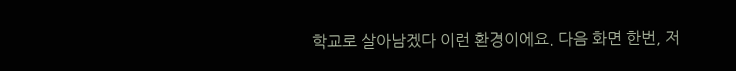학교로 살아남겠다 이런 환경이에요. 다음 화면 한번, 저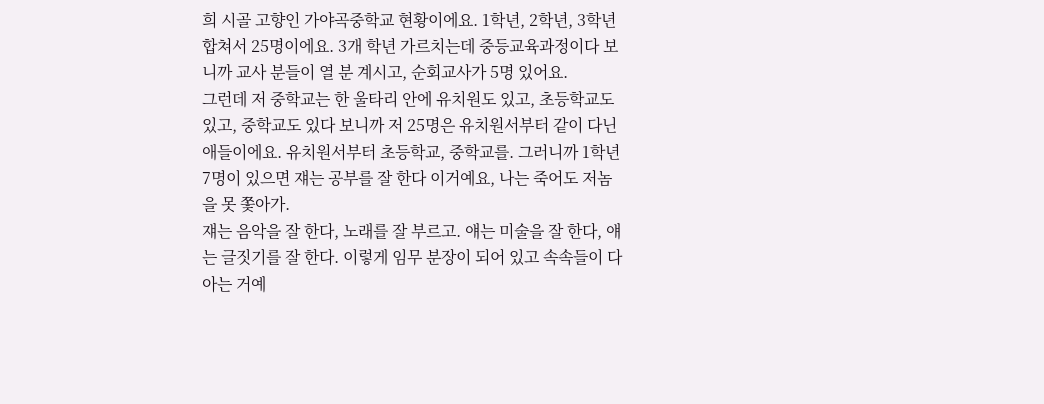희 시골 고향인 가야곡중학교 현황이에요. 1학년, 2학년, 3학년 합쳐서 25명이에요. 3개 학년 가르치는데 중등교육과정이다 보니까 교사 분들이 열 분 계시고, 순회교사가 5명 있어요.
그런데 저 중학교는 한 울타리 안에 유치원도 있고, 초등학교도 있고, 중학교도 있다 보니까 저 25명은 유치원서부터 같이 다닌 애들이에요. 유치원서부터 초등학교, 중학교를. 그러니까 1학년 7명이 있으면 쟤는 공부를 잘 한다 이거예요, 나는 죽어도 저놈을 못 쫓아가.
쟤는 음악을 잘 한다, 노래를 잘 부르고. 얘는 미술을 잘 한다, 얘는 글짓기를 잘 한다. 이렇게 임무 분장이 되어 있고 속속들이 다 아는 거예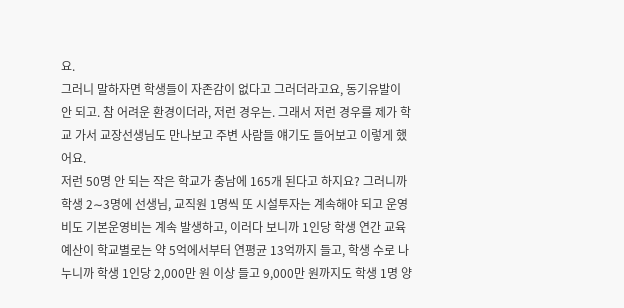요.
그러니 말하자면 학생들이 자존감이 없다고 그러더라고요, 동기유발이 안 되고. 참 어려운 환경이더라, 저런 경우는. 그래서 저런 경우를 제가 학교 가서 교장선생님도 만나보고 주변 사람들 얘기도 들어보고 이렇게 했어요.
저런 50명 안 되는 작은 학교가 충남에 165개 된다고 하지요? 그러니까 학생 2∼3명에 선생님, 교직원 1명씩 또 시설투자는 계속해야 되고 운영비도 기본운영비는 계속 발생하고, 이러다 보니까 1인당 학생 연간 교육예산이 학교별로는 약 5억에서부터 연평균 13억까지 들고, 학생 수로 나누니까 학생 1인당 2,000만 원 이상 들고 9,000만 원까지도 학생 1명 양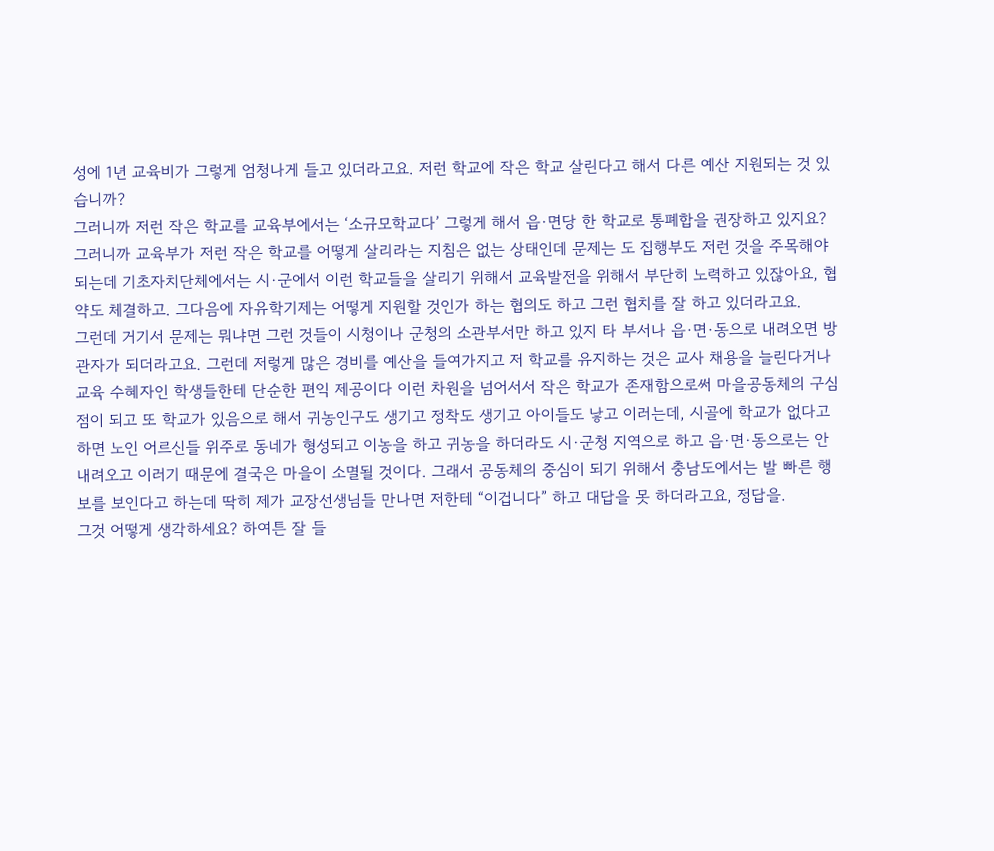성에 1년 교육비가 그렇게 엄청나게 들고 있더라고요. 저런 학교에 작은 학교 살린다고 해서 다른 예산 지원되는 것 있습니까?
그러니까 저런 작은 학교를 교육부에서는 ‘소규모학교다’ 그렇게 해서 읍·면당 한 학교로 통폐합을 권장하고 있지요? 그러니까 교육부가 저런 작은 학교를 어떻게 살리라는 지침은 없는 상태인데 문제는 도 집행부도 저런 것을 주목해야 되는데 기초자치단체에서는 시·군에서 이런 학교들을 살리기 위해서 교육발전을 위해서 부단히 노력하고 있잖아요, 협약도 체결하고. 그다음에 자유학기제는 어떻게 지원할 것인가 하는 협의도 하고 그런 협치를 잘 하고 있더라고요.
그런데 거기서 문제는 뭐냐면 그런 것들이 시청이나 군청의 소관부서만 하고 있지 타 부서나 읍·면·동으로 내려오면 방관자가 되더라고요. 그런데 저렇게 많은 경비를 예산을 들여가지고 저 학교를 유지하는 것은 교사 채용을 늘린다거나 교육 수혜자인 학생들한테 단순한 편익 제공이다 이런 차원을 넘어서서 작은 학교가 존재함으로써 마을공동체의 구심점이 되고 또 학교가 있음으로 해서 귀농인구도 생기고 정착도 생기고 아이들도 낳고 이러는데, 시골에 학교가 없다고 하면 노인 어르신들 위주로 동네가 형성되고 이농을 하고 귀농을 하더라도 시·군청 지역으로 하고 읍·면·동으로는 안 내려오고 이러기 때문에 결국은 마을이 소멸될 것이다. 그래서 공동체의 중심이 되기 위해서 충남도에서는 발 빠른 행보를 보인다고 하는데 딱히 제가 교장선생님들 만나면 저한테 “이겁니다” 하고 대답을 못 하더라고요, 정답을.
그것 어떻게 생각하세요? 하여튼 잘 들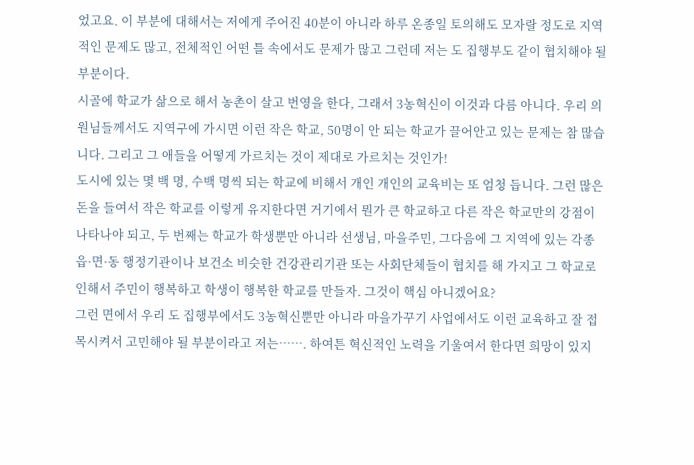었고요. 이 부분에 대해서는 저에게 주어진 40분이 아니라 하루 온종일 토의해도 모자랄 정도로 지역적인 문제도 많고, 전체적인 어떤 틀 속에서도 문제가 많고 그런데 저는 도 집행부도 같이 협치해야 될 부분이다.
시골에 학교가 삶으로 해서 농촌이 살고 번영을 한다, 그래서 3농혁신이 이것과 다름 아니다. 우리 의원님들께서도 지역구에 가시면 이런 작은 학교, 50명이 안 되는 학교가 끌어안고 있는 문제는 참 많습니다. 그리고 그 애들을 어떻게 가르치는 것이 제대로 가르치는 것인가!
도시에 있는 몇 백 명, 수백 명씩 되는 학교에 비해서 개인 개인의 교육비는 또 엄청 듭니다. 그런 많은 돈을 들여서 작은 학교를 이렇게 유지한다면 거기에서 뭔가 큰 학교하고 다른 작은 학교만의 강점이 나타나야 되고, 두 번째는 학교가 학생뿐만 아니라 선생님, 마을주민, 그다음에 그 지역에 있는 각종 읍·면·동 행정기관이나 보건소 비슷한 건강관리기관 또는 사회단체들이 협치를 해 가지고 그 학교로 인해서 주민이 행복하고 학생이 행복한 학교를 만들자. 그것이 핵심 아니겠어요?
그런 면에서 우리 도 집행부에서도 3농혁신뿐만 아니라 마을가꾸기 사업에서도 이런 교육하고 잘 접목시켜서 고민해야 될 부분이라고 저는……. 하여튼 혁신적인 노력을 기울여서 한다면 희망이 있지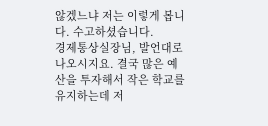않겠느냐 저는 이렇게 봅니다. 수고하셨습니다.
경제통상실장님, 발언대로 나오시지요. 결국 많은 예산을 투자해서 작은 학교를 유지하는데 저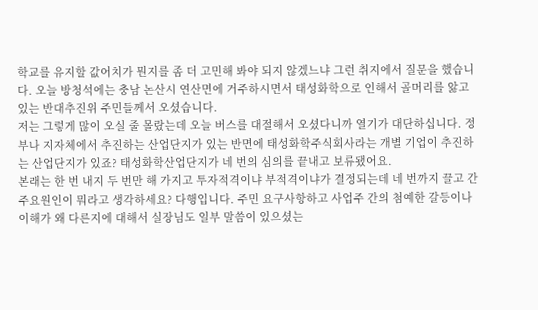학교를 유지할 값어치가 뭔지를 좀 더 고민해 봐야 되지 않겠느냐 그런 취지에서 질문을 했습니다. 오늘 방청석에는 충남 논산시 연산면에 거주하시면서 태성화학으로 인해서 골머리를 앓고 있는 반대추진위 주민들께서 오셨습니다.
저는 그렇게 많이 오실 줄 몰랐는데 오늘 버스를 대절해서 오셨다니까 열기가 대단하십니다. 정부나 지자체에서 추진하는 산업단지가 있는 반면에 태성화학주식회사라는 개별 기업이 추진하는 산업단지가 있죠? 태성화학산업단지가 네 번의 심의를 끝내고 보류됐어요.
본래는 한 번 내지 두 번만 해 가지고 투자적격이냐 부적격이냐가 결정되는데 네 번까지 끌고 간 주요원인이 뭐라고 생각하세요? 다행입니다. 주민 요구사항하고 사업주 간의 첨예한 갈등이나 이해가 왜 다른지에 대해서 실장님도 일부 말씀이 있으셨는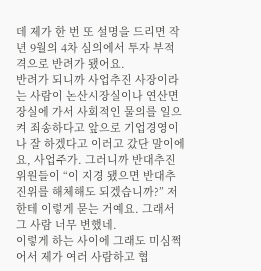데 제가 한 번 또 설명을 드리면 작년 9월의 4차 심의에서 투자 부적격으로 반려가 됐어요.
반려가 되니까 사업추진 사장이라는 사람이 논산시장실이나 연산면장실에 가서 사회적인 물의를 일으켜 죄송하다고 앞으로 기업경영이나 잘 하겠다고 이러고 갔단 말이에요, 사업주가. 그러니까 반대추진 위원들이 “이 지경 됐으면 반대추진위를 해체해도 되겠습니까?” 저한테 이렇게 묻는 거예요. 그래서 그 사람 너무 변했네.
이렇게 하는 사이에 그래도 미심쩍어서 제가 여러 사람하고 협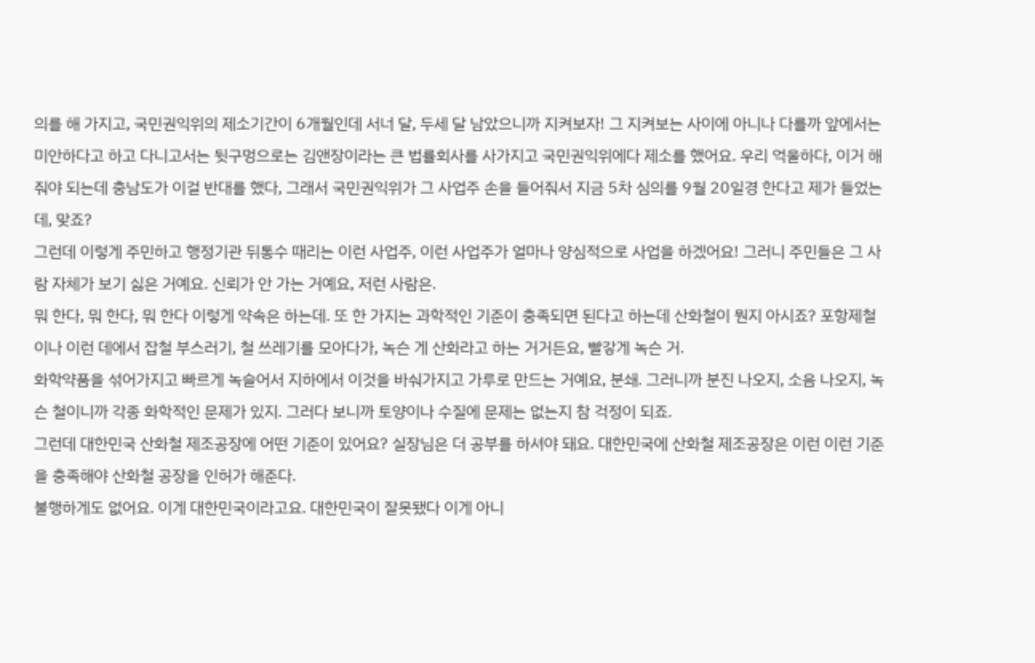의를 해 가지고, 국민권익위의 제소기간이 6개월인데 서너 달, 두세 달 남았으니까 지켜보자! 그 지켜보는 사이에 아니나 다를까 앞에서는 미안하다고 하고 다니고서는 뒷구멍으로는 김앤장이라는 큰 법률회사를 사가지고 국민권익위에다 제소를 했어요. 우리 억울하다, 이거 해줘야 되는데 충남도가 이걸 반대를 했다, 그래서 국민권익위가 그 사업주 손을 들어줘서 지금 5차 심의를 9월 20일경 한다고 제가 들었는데, 맞죠?
그런데 이렇게 주민하고 행정기관 뒤통수 때리는 이런 사업주, 이런 사업주가 얼마나 양심적으로 사업을 하겠어요! 그러니 주민들은 그 사람 자체가 보기 싫은 거예요. 신뢰가 안 가는 거예요, 저런 사람은.
뭐 한다, 뭐 한다, 뭐 한다 이렇게 약속은 하는데. 또 한 가지는 과학적인 기준이 충족되면 된다고 하는데 산화철이 뭔지 아시죠? 포항제철이나 이런 데에서 잡철 부스러기, 철 쓰레기를 모아다가, 녹슨 게 산화라고 하는 거거든요, 빨갛게 녹슨 거.
화학약품을 섞어가지고 빠르게 녹슬어서 지하에서 이것을 바숴가지고 가루로 만드는 거예요, 분쇄. 그러니까 분진 나오지, 소음 나오지, 녹슨 철이니까 각종 화학적인 문제가 있지. 그러다 보니까 토양이나 수질에 문제는 없는지 참 걱정이 되죠.
그런데 대한민국 산화철 제조공장에 어떤 기준이 있어요? 실장님은 더 공부를 하셔야 돼요. 대한민국에 산화철 제조공장은 이런 이런 기준을 충족해야 산화철 공장을 인허가 해준다.
불행하게도 없어요. 이게 대한민국이라고요. 대한민국이 잘못됐다 이게 아니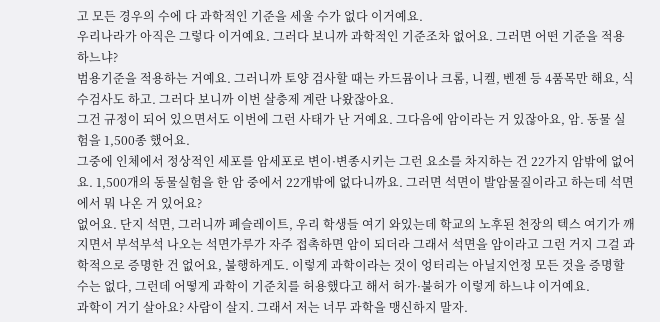고 모든 경우의 수에 다 과학적인 기준을 세울 수가 없다 이거예요.
우리나라가 아직은 그렇다 이거예요. 그러다 보니까 과학적인 기준조차 없어요. 그러면 어떤 기준을 적용하느냐?
범용기준을 적용하는 거예요. 그러니까 토양 검사할 때는 카드뮴이나 크롬, 니켈, 벤젠 등 4품목만 해요, 식수검사도 하고. 그러다 보니까 이번 살충제 계란 나왔잖아요.
그건 규정이 되어 있으면서도 이번에 그런 사태가 난 거예요. 그다음에 암이라는 거 있잖아요, 암. 동물 실험을 1,500종 했어요.
그중에 인체에서 정상적인 세포를 암세포로 변이·변종시키는 그런 요소를 차지하는 건 22가지 암밖에 없어요. 1,500개의 동물실험을 한 암 중에서 22개밖에 없다니까요. 그러면 석면이 발암물질이라고 하는데 석면에서 뭐 나온 거 있어요?
없어요. 단지 석면, 그러니까 폐슬레이트, 우리 학생들 여기 와있는데 학교의 노후된 천장의 텍스 여기가 깨지면서 부석부석 나오는 석면가루가 자주 접촉하면 암이 되더라 그래서 석면을 암이라고 그런 거지 그걸 과학적으로 증명한 건 없어요, 불행하게도. 이렇게 과학이라는 것이 엉터리는 아닐지언정 모든 것을 증명할 수는 없다, 그런데 어떻게 과학이 기준치를 허용했다고 해서 허가·불허가 이렇게 하느냐 이거예요.
과학이 거기 살아요? 사람이 살지. 그래서 저는 너무 과학을 맹신하지 말자.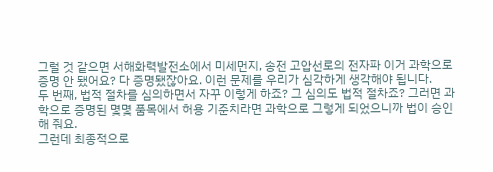그럴 것 같으면 서해화력발전소에서 미세먼지, 송전 고압선로의 전자파 이거 과학으로 증명 안 됐어요? 다 증명됐잖아요. 이런 문제를 우리가 심각하게 생각해야 됩니다.
두 번째, 법적 절차를 심의하면서 자꾸 이렇게 하죠? 그 심의도 법적 절차죠? 그러면 과학으로 증명된 몇몇 품목에서 허용 기준치라면 과학으로 그렇게 되었으니까 법이 승인해 줘요.
그런데 최종적으로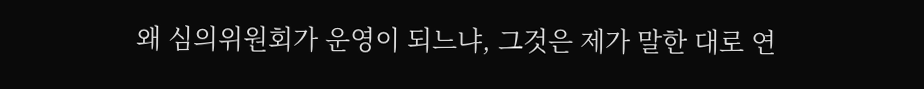왜 심의위원회가 운영이 되느냐, 그것은 제가 말한 대로 연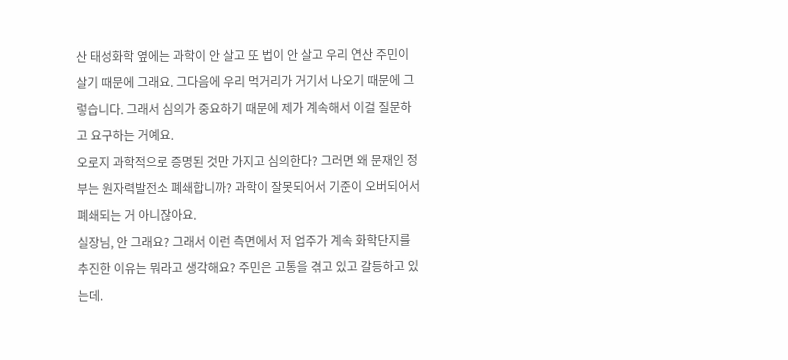산 태성화학 옆에는 과학이 안 살고 또 법이 안 살고 우리 연산 주민이 살기 때문에 그래요. 그다음에 우리 먹거리가 거기서 나오기 때문에 그렇습니다. 그래서 심의가 중요하기 때문에 제가 계속해서 이걸 질문하고 요구하는 거예요.
오로지 과학적으로 증명된 것만 가지고 심의한다? 그러면 왜 문재인 정부는 원자력발전소 폐쇄합니까? 과학이 잘못되어서 기준이 오버되어서 폐쇄되는 거 아니잖아요.
실장님, 안 그래요? 그래서 이런 측면에서 저 업주가 계속 화학단지를 추진한 이유는 뭐라고 생각해요? 주민은 고통을 겪고 있고 갈등하고 있는데.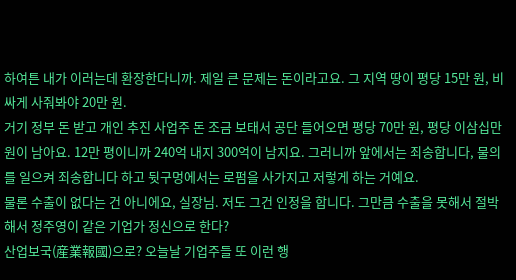하여튼 내가 이러는데 환장한다니까. 제일 큰 문제는 돈이라고요. 그 지역 땅이 평당 15만 원, 비싸게 사줘봐야 20만 원.
거기 정부 돈 받고 개인 추진 사업주 돈 조금 보태서 공단 들어오면 평당 70만 원, 평당 이삼십만 원이 남아요. 12만 평이니까 240억 내지 300억이 남지요. 그러니까 앞에서는 죄송합니다, 물의를 일으켜 죄송합니다 하고 뒷구멍에서는 로펌을 사가지고 저렇게 하는 거예요.
물론 수출이 없다는 건 아니에요, 실장님. 저도 그건 인정을 합니다. 그만큼 수출을 못해서 절박해서 정주영이 같은 기업가 정신으로 한다?
산업보국(産業報國)으로? 오늘날 기업주들 또 이런 행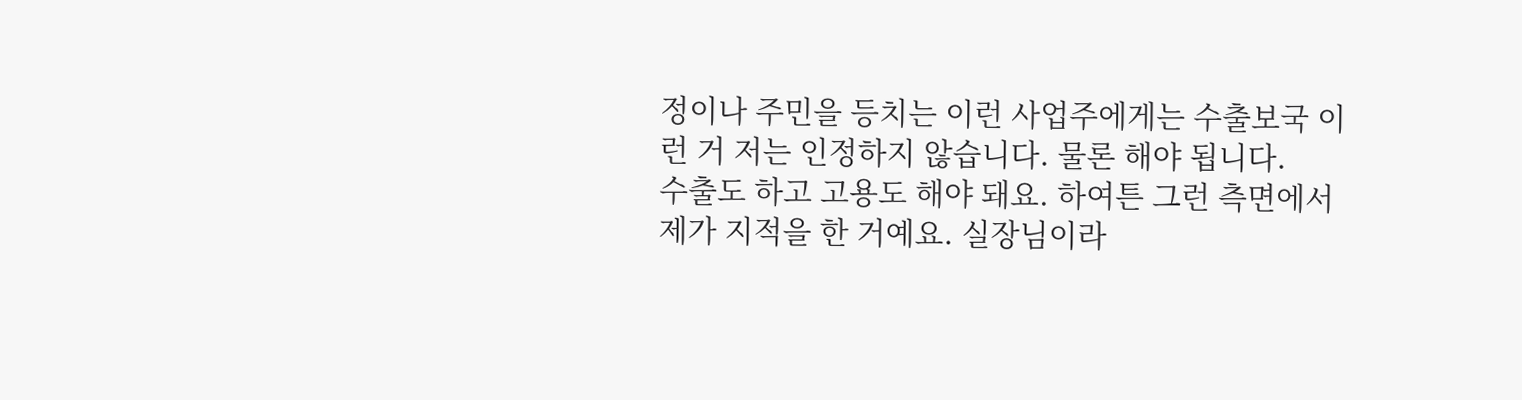정이나 주민을 등치는 이런 사업주에게는 수출보국 이런 거 저는 인정하지 않습니다. 물론 해야 됩니다.
수출도 하고 고용도 해야 돼요. 하여튼 그런 측면에서 제가 지적을 한 거예요. 실장님이라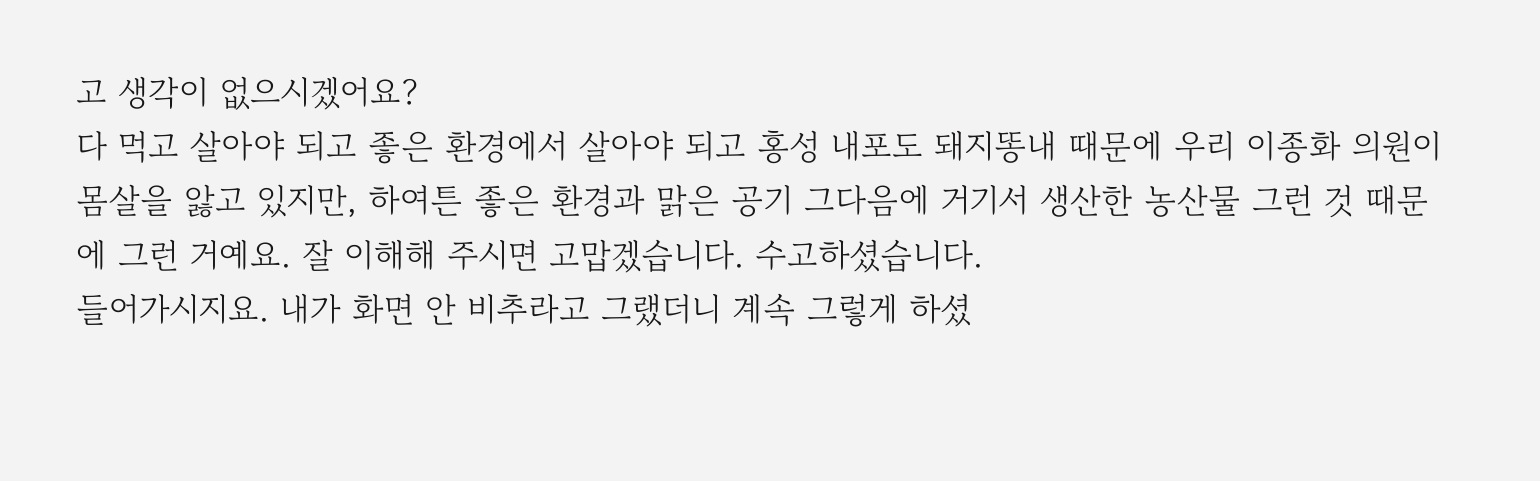고 생각이 없으시겠어요?
다 먹고 살아야 되고 좋은 환경에서 살아야 되고 홍성 내포도 돼지똥내 때문에 우리 이종화 의원이 몸살을 앓고 있지만, 하여튼 좋은 환경과 맑은 공기 그다음에 거기서 생산한 농산물 그런 것 때문에 그런 거예요. 잘 이해해 주시면 고맙겠습니다. 수고하셨습니다.
들어가시지요. 내가 화면 안 비추라고 그랬더니 계속 그렇게 하셨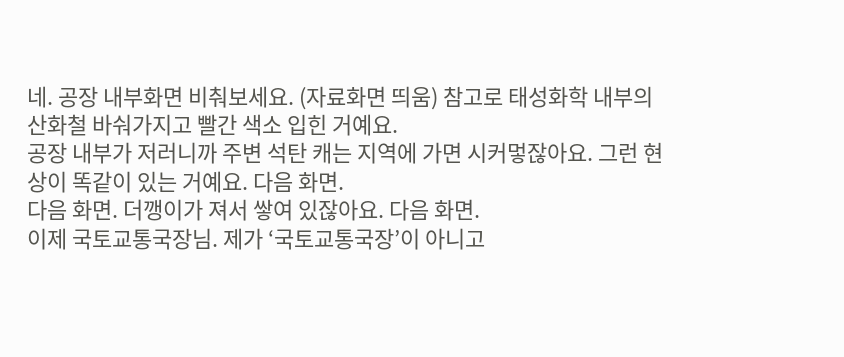네. 공장 내부화면 비춰보세요. (자료화면 띄움) 참고로 태성화학 내부의 산화철 바숴가지고 빨간 색소 입힌 거예요.
공장 내부가 저러니까 주변 석탄 캐는 지역에 가면 시커멓잖아요. 그런 현상이 똑같이 있는 거예요. 다음 화면.
다음 화면. 더깽이가 져서 쌓여 있잖아요. 다음 화면.
이제 국토교통국장님. 제가 ‘국토교통국장’이 아니고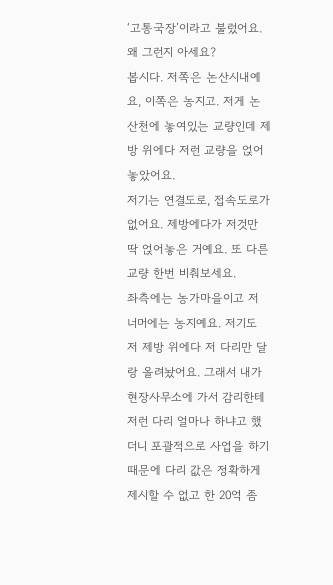‘고통국장’이라고 불렀어요. 왜 그런지 아세요?
봅시다. 저쪽은 논산시내예요, 이쪽은 농지고. 저게 논산천에 놓여있는 교량인데 제방 위에다 저런 교량을 얹어 놓았어요.
저기는 연결도로, 접속도로가 없어요. 제방에다가 저것만 딱 얹어놓은 거예요. 또 다른 교량 한번 비춰보세요.
좌측에는 농가마을이고 저 너머에는 농지예요. 저기도 저 제방 위에다 저 다리만 달랑 올려놨어요. 그래서 내가 현장사무소에 가서 감리한테 저런 다리 얼마나 하냐고 했더니 포괄적으로 사업을 하기 때문에 다리 값은 정확하게 제시할 수 없고 한 20억 좀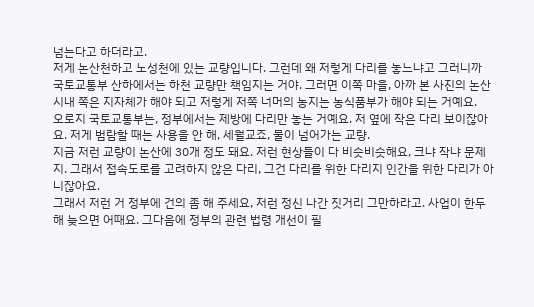넘는다고 하더라고.
저게 논산천하고 노성천에 있는 교량입니다. 그런데 왜 저렇게 다리를 놓느냐고 그러니까 국토교통부 산하에서는 하천 교량만 책임지는 거야. 그러면 이쪽 마을, 아까 본 사진의 논산시내 쪽은 지자체가 해야 되고 저렇게 저쪽 너머의 농지는 농식품부가 해야 되는 거예요.
오로지 국토교통부는, 정부에서는 제방에 다리만 놓는 거예요. 저 옆에 작은 다리 보이잖아요. 저게 범람할 때는 사용을 안 해, 세월교죠, 물이 넘어가는 교량.
지금 저런 교량이 논산에 30개 정도 돼요. 저런 현상들이 다 비슷비슷해요, 크냐 작냐 문제지. 그래서 접속도로를 고려하지 않은 다리, 그건 다리를 위한 다리지 인간을 위한 다리가 아니잖아요.
그래서 저런 거 정부에 건의 좀 해 주세요, 저런 정신 나간 짓거리 그만하라고. 사업이 한두 해 늦으면 어때요. 그다음에 정부의 관련 법령 개선이 필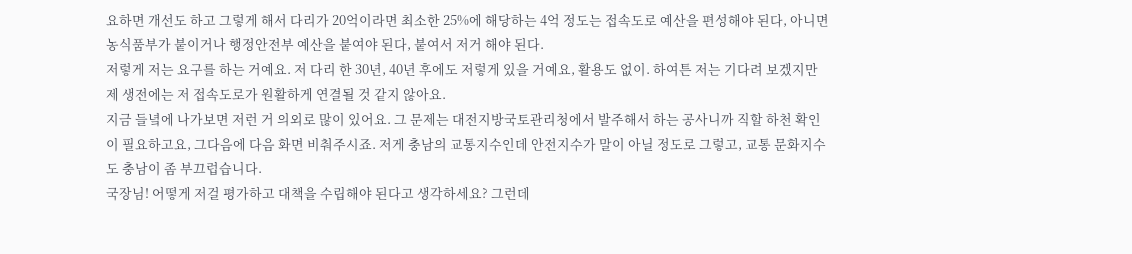요하면 개선도 하고 그렇게 해서 다리가 20억이라면 최소한 25%에 해당하는 4억 정도는 접속도로 예산을 편성해야 된다, 아니면 농식품부가 붙이거나 행정안전부 예산을 붙여야 된다, 붙여서 저거 해야 된다.
저렇게 저는 요구를 하는 거예요. 저 다리 한 30년, 40년 후에도 저렇게 있을 거예요, 활용도 없이. 하여튼 저는 기다려 보겠지만 제 생전에는 저 접속도로가 원활하게 연결될 것 같지 않아요.
지금 들녘에 나가보면 저런 거 의외로 많이 있어요. 그 문제는 대전지방국토관리청에서 발주해서 하는 공사니까 직할 하천 확인이 필요하고요, 그다음에 다음 화면 비춰주시죠. 저게 충남의 교통지수인데 안전지수가 말이 아닐 정도로 그렇고, 교통 문화지수도 충남이 좀 부끄럽습니다.
국장님! 어떻게 저걸 평가하고 대책을 수립해야 된다고 생각하세요? 그런데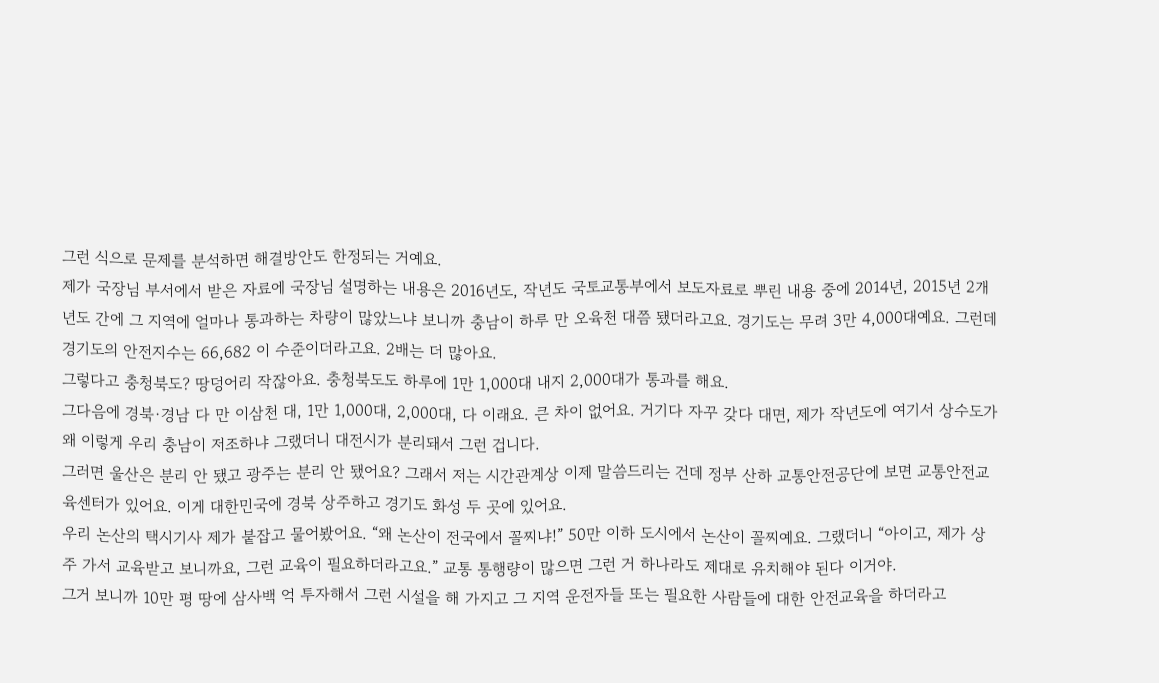그런 식으로 문제를 분석하면 해결방안도 한정되는 거예요.
제가 국장님 부서에서 받은 자료에 국장님 설명하는 내용은 2016년도, 작년도 국토교통부에서 보도자료로 뿌린 내용 중에 2014년, 2015년 2개년도 간에 그 지역에 얼마나 통과하는 차량이 많았느냐 보니까 충남이 하루 만 오육천 대쯤 됐더라고요. 경기도는 무려 3만 4,000대예요. 그런데 경기도의 안전지수는 66,682 이 수준이더라고요. 2배는 더 많아요.
그렇다고 충청북도? 땅덩어리 작잖아요. 충청북도도 하루에 1만 1,000대 내지 2,000대가 통과를 해요.
그다음에 경북·경남 다 만 이삼천 대, 1만 1,000대, 2,000대, 다 이래요. 큰 차이 없어요. 거기다 자꾸 갖다 대면, 제가 작년도에 여기서 상수도가 왜 이렇게 우리 충남이 저조하냐 그랬더니 대전시가 분리돼서 그런 겁니다.
그러면 울산은 분리 안 됐고 광주는 분리 안 됐어요? 그래서 저는 시간관계상 이제 말씀드리는 건데 정부 산하 교통안전공단에 보면 교통안전교육센터가 있어요. 이게 대한민국에 경북 상주하고 경기도 화성 두 곳에 있어요.
우리 논산의 택시기사 제가 붙잡고 물어봤어요. “왜 논산이 전국에서 꼴찌냐!” 50만 이하 도시에서 논산이 꼴찌예요. 그랬더니 “아이고, 제가 상주 가서 교육받고 보니까요, 그런 교육이 필요하더라고요.” 교통 통행량이 많으면 그런 거 하나라도 제대로 유치해야 된다 이거야.
그거 보니까 10만 평 땅에 삼사백 억 투자해서 그런 시설을 해 가지고 그 지역 운전자들 또는 필요한 사람들에 대한 안전교육을 하더라고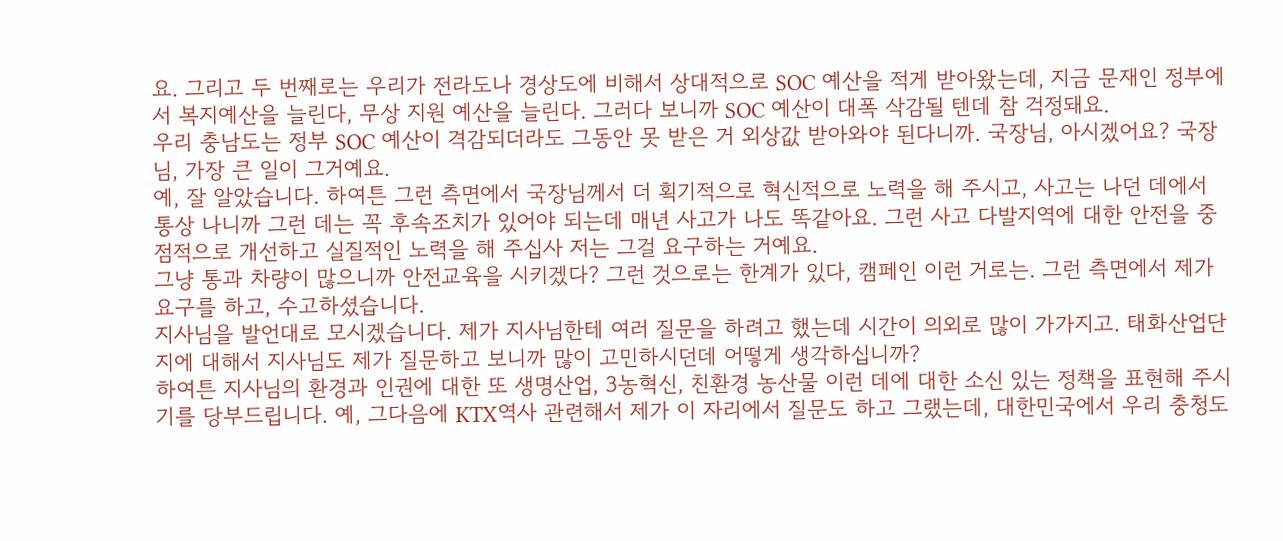요. 그리고 두 번째로는 우리가 전라도나 경상도에 비해서 상대적으로 SOC 예산을 적게 받아왔는데, 지금 문재인 정부에서 복지예산을 늘린다, 무상 지원 예산을 늘린다. 그러다 보니까 SOC 예산이 대폭 삭감될 텐데 참 걱정돼요.
우리 충남도는 정부 SOC 예산이 격감되더라도 그동안 못 받은 거 외상값 받아와야 된다니까. 국장님, 아시겠어요? 국장님, 가장 큰 일이 그거예요.
예, 잘 알았습니다. 하여튼 그런 측면에서 국장님께서 더 획기적으로 혁신적으로 노력을 해 주시고, 사고는 나던 데에서 통상 나니까 그런 데는 꼭 후속조치가 있어야 되는데 매년 사고가 나도 똑같아요. 그런 사고 다발지역에 대한 안전을 중점적으로 개선하고 실질적인 노력을 해 주십사 저는 그걸 요구하는 거예요.
그냥 통과 차량이 많으니까 안전교육을 시키겠다? 그런 것으로는 한계가 있다, 캠페인 이런 거로는. 그런 측면에서 제가 요구를 하고, 수고하셨습니다.
지사님을 발언대로 모시겠습니다. 제가 지사님한테 여러 질문을 하려고 했는데 시간이 의외로 많이 가가지고. 태화산업단지에 대해서 지사님도 제가 질문하고 보니까 많이 고민하시던데 어떻게 생각하십니까?
하여튼 지사님의 환경과 인권에 대한 또 생명산업, 3농혁신, 친환경 농산물 이런 데에 대한 소신 있는 정책을 표현해 주시기를 당부드립니다. 예, 그다음에 KTX역사 관련해서 제가 이 자리에서 질문도 하고 그랬는데, 대한민국에서 우리 충청도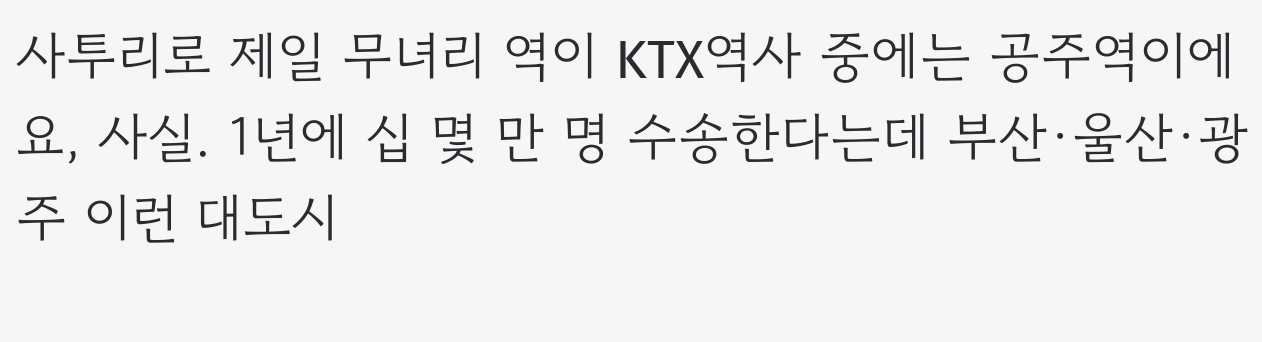사투리로 제일 무녀리 역이 KTX역사 중에는 공주역이에요, 사실. 1년에 십 몇 만 명 수송한다는데 부산·울산·광주 이런 대도시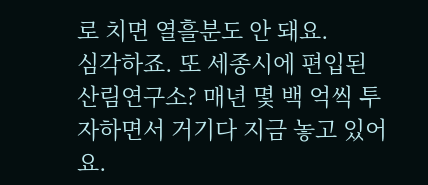로 치면 열흘분도 안 돼요.
심각하죠. 또 세종시에 편입된 산림연구소? 매년 몇 백 억씩 투자하면서 거기다 지금 놓고 있어요.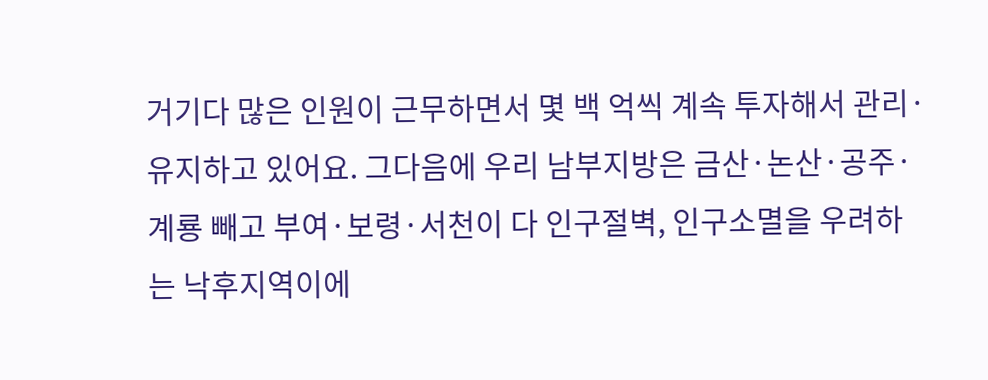거기다 많은 인원이 근무하면서 몇 백 억씩 계속 투자해서 관리·유지하고 있어요. 그다음에 우리 남부지방은 금산·논산·공주·계룡 빼고 부여·보령·서천이 다 인구절벽, 인구소멸을 우려하는 낙후지역이에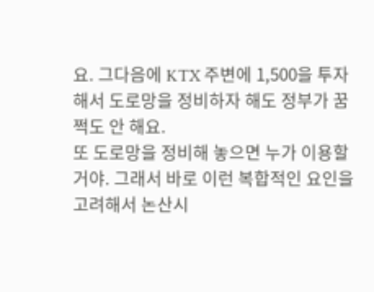요. 그다음에 KTX 주변에 1,500을 투자해서 도로망을 정비하자 해도 정부가 꿈쩍도 안 해요.
또 도로망을 정비해 놓으면 누가 이용할 거야. 그래서 바로 이런 복합적인 요인을 고려해서 논산시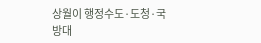상월이 행정수도·도청·국방대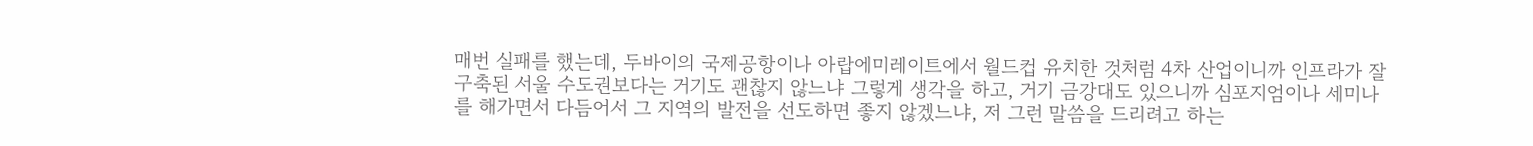매번 실패를 했는데, 두바이의 국제공항이나 아랍에미레이트에서 월드컵 유치한 것처럼 4차 산업이니까 인프라가 잘 구축된 서울 수도권보다는 거기도 괜찮지 않느냐 그렇게 생각을 하고, 거기 금강대도 있으니까 심포지엄이나 세미나를 해가면서 다듬어서 그 지역의 발전을 선도하면 좋지 않겠느냐, 저 그런 말씀을 드리려고 하는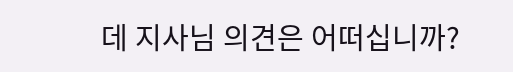데 지사님 의견은 어떠십니까?